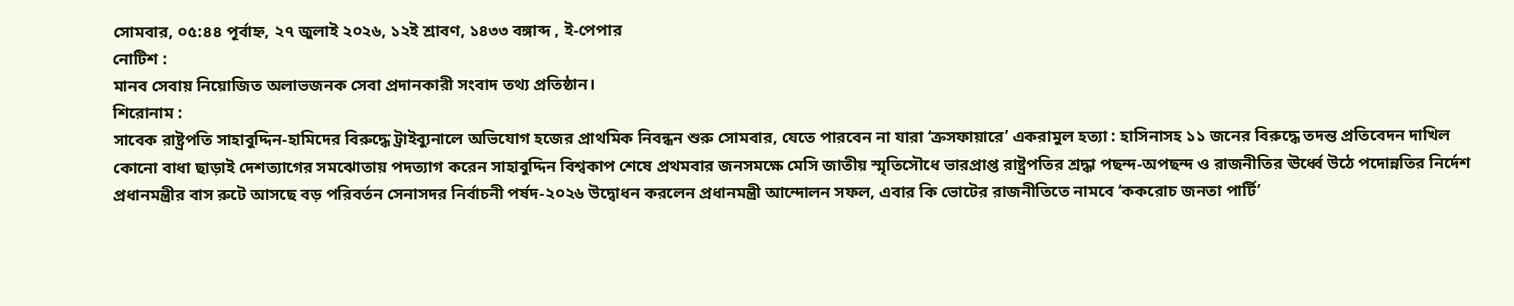সোমবার, ০৫:৪৪ পূর্বাহ্ন, ২৭ জুলাই ২০২৬, ১২ই শ্রাবণ, ১৪৩৩ বঙ্গাব্দ , ই-পেপার
নোটিশ :
মানব সেবায় নিয়োজিত অলাভজনক সেবা প্রদানকারী সংবাদ তথ্য প্রতিষ্ঠান।
শিরোনাম :
সাবেক রাষ্ট্রপতি সাহাবুদ্দিন-হামিদের বিরুদ্ধে ট্রাইব্যুনালে অভিযোগ হজের প্রাথমিক নিবন্ধন শুরু সোমবার, যেতে পারবেন না যারা ‘ক্রসফায়ারে’ একরামুল হত্যা : হাসিনাসহ ১১ জনের বিরুদ্ধে তদন্ত প্রতিবেদন দাখিল কোনো বাধা ছাড়াই দেশত্যাগের সমঝোতায় পদত্যাগ করেন সাহাবুদ্দিন বিশ্বকাপ শেষে প্রথমবার জনসমক্ষে মেসি জাতীয় স্মৃতিসৌধে ভারপ্রাপ্ত রাষ্ট্রপতির শ্রদ্ধা পছন্দ-অপছন্দ ও রাজনীতির ঊর্ধ্বে উঠে পদোন্নতির নির্দেশ প্রধানমন্ত্রীর বাস রুটে আসছে বড় পরিবর্তন সেনাসদর নির্বাচনী পর্ষদ-২০২৬ উদ্বোধন করলেন প্রধানমন্ত্রী আন্দোলন সফল, এবার কি ভোটের রাজনীতিতে নামবে ‘ককরোচ জনতা পার্টি’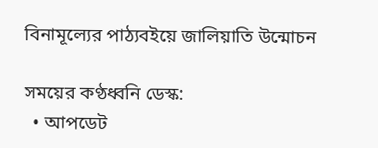বিনামূল্যের পাঠ্যবইয়ে জালিয়াতি উন্মোচন

সময়ের কণ্ঠধ্বনি ডেস্ক:
  • আপডেট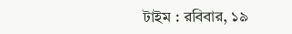টাইম : রবিবার, ১৯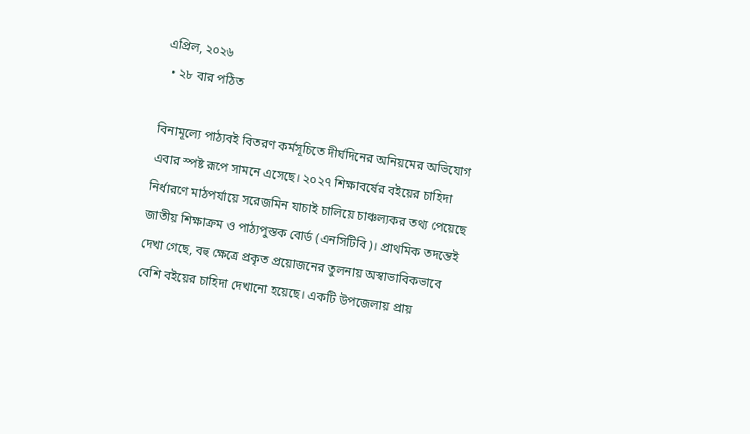এপ্রিল, ২০২৬
  • ২৮ বার পঠিত

বিনামূল্যে পাঠ্যবই বিতরণ কর্মসূচিতে দীর্ঘদিনের অনিয়মের অভিযোগ এবার স্পষ্ট রূপে সামনে এসেছে। ২০২৭ শিক্ষাবর্ষের বইয়ের চাহিদা নির্ধারণে মাঠপর্যায়ে সরেজমিন যাচাই চালিয়ে চাঞ্চল্যকর তথ্য পেয়েছে জাতীয় শিক্ষাক্রম ও পাঠ্যপুস্তক বোর্ড (এনসিটিবি)। প্রাথমিক তদন্তেই দেখা গেছে, বহু ক্ষেত্রে প্রকৃত প্রয়োজনের তুলনায় অস্বাভাবিকভাবে বেশি বইয়ের চাহিদা দেখানো হয়েছে। একটি উপজেলায় প্রায়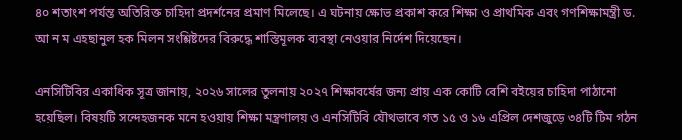৪০ শতাংশ পর্যন্ত অতিরিক্ত চাহিদা প্রদর্শনের প্রমাণ মিলেছে। এ ঘটনায় ক্ষোভ প্রকাশ করে শিক্ষা ও প্রাথমিক এবং গণশিক্ষামন্ত্রী ড. আ ন ম এহছানুল হক মিলন সংশ্লিষ্টদের বিরুদ্ধে শাস্তিমূলক ব্যবস্থা নেওয়ার নির্দেশ দিয়েছেন।

এনসিটিবির একাধিক সূত্র জানায়, ২০২৬ সালের তুলনায় ২০২৭ শিক্ষাবর্ষের জন্য প্রায় এক কোটি বেশি বইয়ের চাহিদা পাঠানো হয়েছিল। বিষয়টি সন্দেহজনক মনে হওয়ায় শিক্ষা মন্ত্রণালয় ও এনসিটিবি যৌথভাবে গত ১৫ ও ১৬ এপ্রিল দেশজুড়ে ৩৪টি টিম গঠন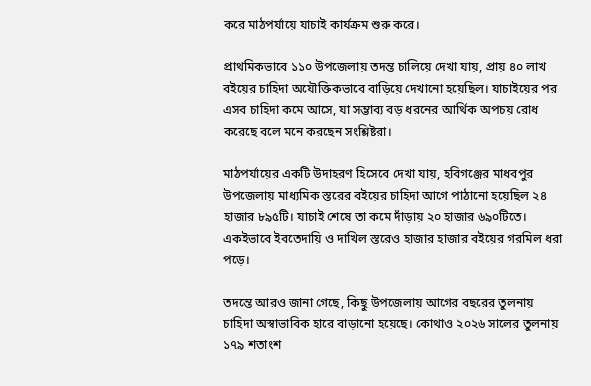করে মাঠপর্যায়ে যাচাই কার্যক্রম শুরু করে।

প্রাথমিকভাবে ১১০ উপজেলায় তদন্ত চালিয়ে দেখা যায়, প্রায় ৪০ লাখ বইয়ের চাহিদা অযৌক্তিকভাবে বাড়িয়ে দেখানো হয়েছিল। যাচাইয়ের পর এসব চাহিদা কমে আসে, যা সম্ভাব্য বড় ধরনের আর্থিক অপচয় রোধ করেছে বলে মনে করছেন সংশ্লিষ্টরা।

মাঠপর্যায়ের একটি উদাহরণ হিসেবে দেখা যায়, হবিগঞ্জের মাধবপুর উপজেলায় মাধ্যমিক স্তরের বইয়ের চাহিদা আগে পাঠানো হয়েছিল ২৪ হাজার ৮৯৫টি। যাচাই শেষে তা কমে দাঁড়ায় ২০ হাজার ৬৯০টিতে। একইভাবে ইবতেদায়ি ও দাখিল স্তরেও হাজার হাজার বইয়ের গরমিল ধরা পড়ে।

তদন্তে আরও জানা গেছে, কিছু উপজেলায় আগের বছরের তুলনায় চাহিদা অস্বাভাবিক হারে বাড়ানো হয়েছে। কোথাও ২০২৬ সালের তুলনায় ১৭৯ শতাংশ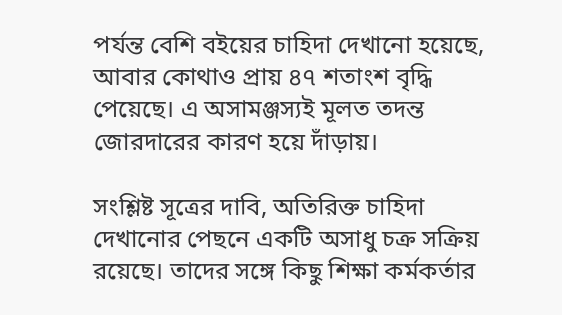পর্যন্ত বেশি বইয়ের চাহিদা দেখানো হয়েছে, আবার কোথাও প্রায় ৪৭ শতাংশ বৃদ্ধি পেয়েছে। এ অসামঞ্জস্যই মূলত তদন্ত জোরদারের কারণ হয়ে দাঁড়ায়।

সংশ্লিষ্ট সূত্রের দাবি, অতিরিক্ত চাহিদা দেখানোর পেছনে একটি অসাধু চক্র সক্রিয় রয়েছে। তাদের সঙ্গে কিছু শিক্ষা কর্মকর্তার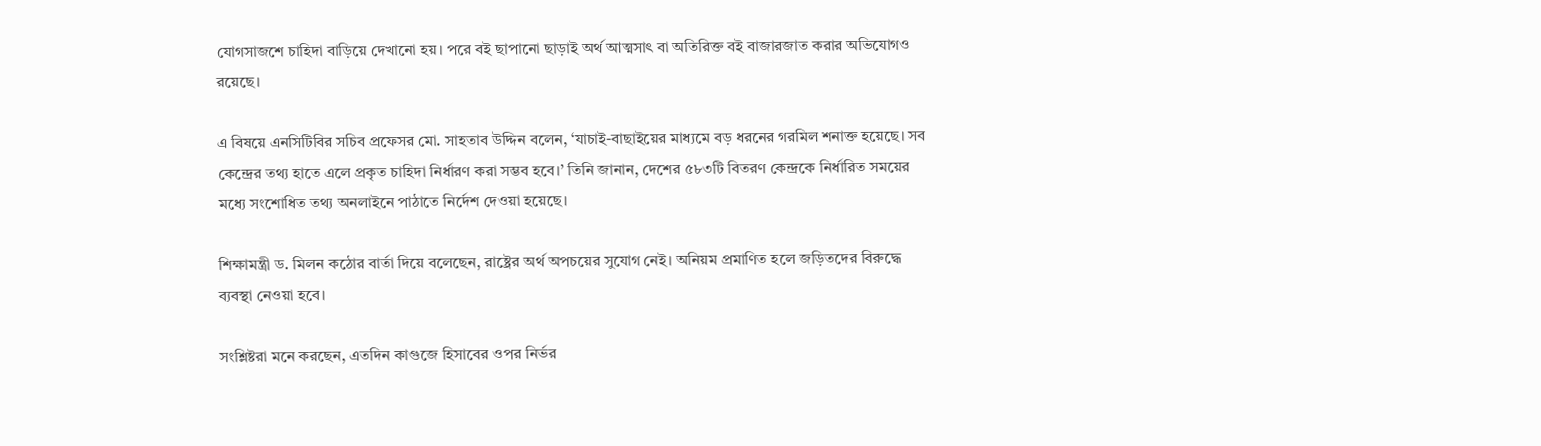যোগসাজশে চাহিদা বাড়িয়ে দেখানো হয়। পরে বই ছাপানো ছাড়াই অর্থ আত্মসাৎ বা অতিরিক্ত বই বাজারজাত করার অভিযোগও রয়েছে।

এ বিষয়ে এনসিটিবির সচিব প্রফেসর মো. সাহতাব উদ্দিন বলেন, ‘যাচাই-বাছাইয়ের মাধ্যমে বড় ধরনের গরমিল শনাক্ত হয়েছে। সব কেন্দ্রের তথ্য হাতে এলে প্রকৃত চাহিদা নির্ধারণ করা সম্ভব হবে।’ তিনি জানান, দেশের ৫৮৩টি বিতরণ কেন্দ্রকে নির্ধারিত সময়ের মধ্যে সংশোধিত তথ্য অনলাইনে পাঠাতে নির্দেশ দেওয়া হয়েছে।

শিক্ষামন্ত্রী ড. মিলন কঠোর বার্তা দিয়ে বলেছেন, রাষ্ট্রের অর্থ অপচয়ের সুযোগ নেই। অনিয়ম প্রমাণিত হলে জড়িতদের বিরুদ্ধে ব্যবস্থা নেওয়া হবে।

সংশ্লিষ্টরা মনে করছেন, এতদিন কাগুজে হিসাবের ওপর নির্ভর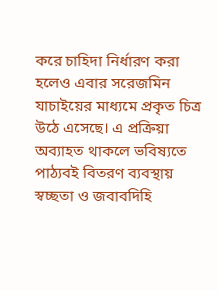করে চাহিদা নির্ধারণ করা হলেও এবার সরেজমিন যাচাইয়ের মাধ্যমে প্রকৃত চিত্র উঠে এসেছে। এ প্রক্রিয়া অব্যাহত থাকলে ভবিষ্যতে পাঠ্যবই বিতরণ ব্যবস্থায় স্বচ্ছতা ও জবাবদিহি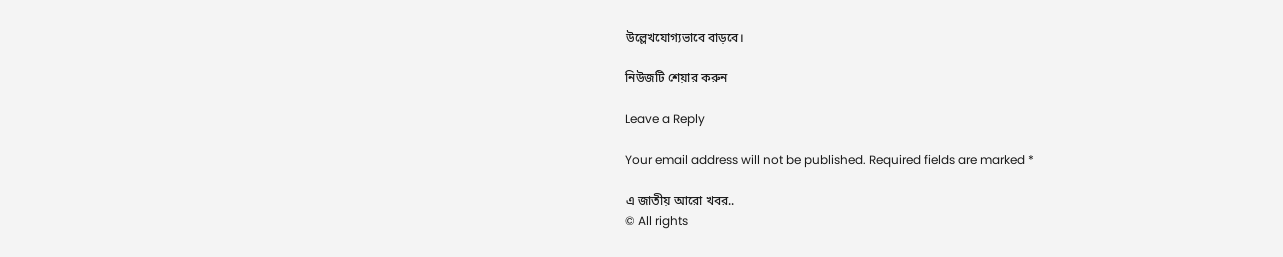উল্লেখযোগ্যভাবে বাড়বে।

নিউজটি শেয়ার করুন

Leave a Reply

Your email address will not be published. Required fields are marked *

এ জাতীয় আরো খবর..
© All rights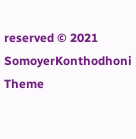reserved © 2021 SomoyerKonthodhoni
Theme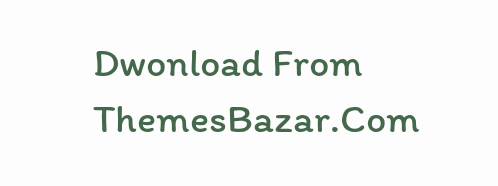Dwonload From ThemesBazar.Com